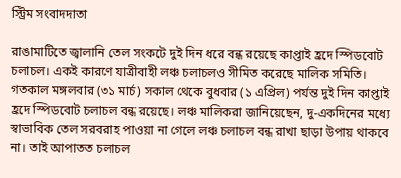স্ট্রিম সংবাদদাতা

রাঙামাটিতে জ্বালানি তেল সংকটে দুই দিন ধরে বন্ধ রয়েছে কাপ্তাই হ্রদে স্পিডবোট চলাচল। একই কারণে যাত্রীবাহী লঞ্চ চলাচলও সীমিত করেছে মালিক সমিতি।
গতকাল মঙ্গলবার (৩১ মার্চ) সকাল থেকে বুধবার (১ এপ্রিল) পর্যন্ত দুই দিন কাপ্তাই হ্রদে স্পিডবোট চলাচল বন্ধ রয়েছে। লঞ্চ মালিকরা জানিয়েছেন, দু-একদিনের মধ্যে স্বাভাবিক তেল সরবরাহ পাওয়া না গেলে লঞ্চ চলাচল বন্ধ রাখা ছাড়া উপায় থাকবে না। তাই আপাতত চলাচল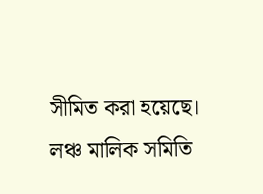সীমিত করা হয়েছে।
লঞ্চ মালিক সমিতি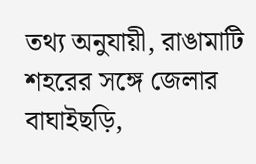তথ্য অনুযায়ী, রাঙামাটি শহরের সঙ্গে জেলার বাঘাইছড়ি,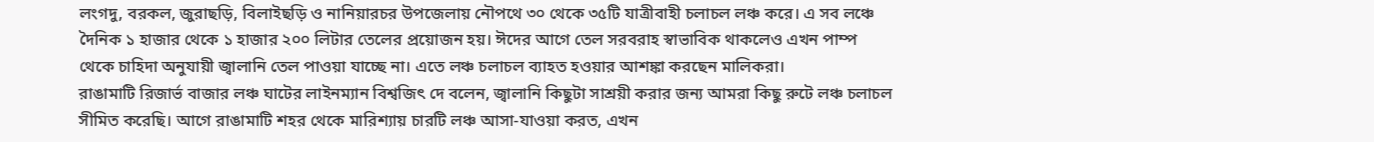লংগদু, বরকল, জুরাছড়ি, বিলাইছড়ি ও নানিয়ারচর উপজেলায় নৌপথে ৩০ থেকে ৩৫টি যাত্রীবাহী চলাচল লঞ্চ করে। এ সব লঞ্চে দৈনিক ১ হাজার থেকে ১ হাজার ২০০ লিটার তেলের প্রয়োজন হয়। ঈদের আগে তেল সরবরাহ স্বাভাবিক থাকলেও এখন পাম্প থেকে চাহিদা অনুযায়ী জ্বালানি তেল পাওয়া যাচ্ছে না। এতে লঞ্চ চলাচল ব্যাহত হওয়ার আশঙ্কা করছেন মালিকরা।
রাঙামাটি রিজার্ভ বাজার লঞ্চ ঘাটের লাইনম্যান বিশ্বজিৎ দে বলেন, জ্বালানি কিছুটা সাশ্রয়ী করার জন্য আমরা কিছু রুটে লঞ্চ চলাচল সীমিত করেছি। আগে রাঙামাটি শহর থেকে মারিশ্যায় চারটি লঞ্চ আসা-যাওয়া করত, এখন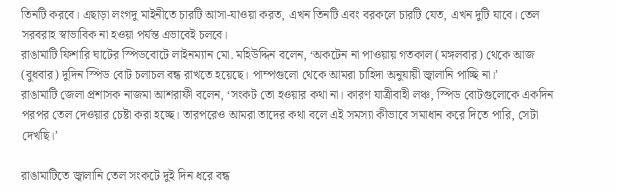তিনটি করবে। এছাড়া লংগদু মাইনীতে চারটি আসা-যাওয়া করত, এখন তিনটি এবং বরকলে চারটি যেত, এখন দুটি যাবে। তেল সরবরাহ স্বাভাবিক না হওয়া পর্যন্ত এভাবেই চলবে।
রাঙামাটি ফিশারি ঘাটের স্পিডবোটে লাইনম্যান মো. মহিউদ্দিন বলেন, ‘অকটেন না পাওয়ায় গতকাল (মঙ্গলবার) থেকে আজ (বুধবার) দুদিন স্পিড বোট চলাচল বন্ধ রাখতে হয়েছে। পাম্পগুলো থেকে আমরা চাহিদা অনুযায়ী জ্বালানি পাচ্ছি না।’
রাঙামাটি জেলা প্রশাসক নাজমা আশরাফী বলেন, ‘সংকট তো হওয়ার কথা না। কারণ যাত্রীবাহী লঞ্চ, স্পিড বোটগুলোকে একদিন পরপর তেল দেওয়ার চেষ্টা করা হচ্ছে। তারপরেও আমরা তাদের কথা বলে এই সমস্যা কীভাবে সমাধান করে দিতে পারি, সেটা দেখছি।’

রাঙামাটিতে জ্বালানি তেল সংকটে দুই দিন ধরে বন্ধ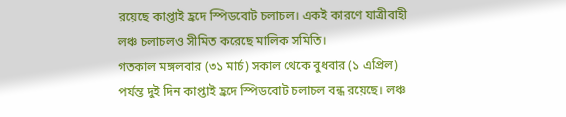রয়েছে কাপ্তাই হ্রদে স্পিডবোট চলাচল। একই কারণে যাত্রীবাহী লঞ্চ চলাচলও সীমিত করেছে মালিক সমিতি।
গতকাল মঙ্গলবার (৩১ মার্চ) সকাল থেকে বুধবার (১ এপ্রিল) পর্যন্ত দুই দিন কাপ্তাই হ্রদে স্পিডবোট চলাচল বন্ধ রয়েছে। লঞ্চ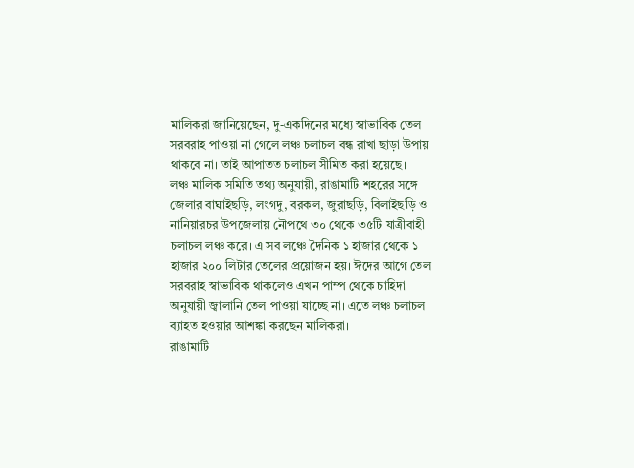মালিকরা জানিয়েছেন, দু-একদিনের মধ্যে স্বাভাবিক তেল সরবরাহ পাওয়া না গেলে লঞ্চ চলাচল বন্ধ রাখা ছাড়া উপায় থাকবে না। তাই আপাতত চলাচল সীমিত করা হয়েছে।
লঞ্চ মালিক সমিতি তথ্য অনুযায়ী, রাঙামাটি শহরের সঙ্গে জেলার বাঘাইছড়ি, লংগদু, বরকল, জুরাছড়ি, বিলাইছড়ি ও নানিয়ারচর উপজেলায় নৌপথে ৩০ থেকে ৩৫টি যাত্রীবাহী চলাচল লঞ্চ করে। এ সব লঞ্চে দৈনিক ১ হাজার থেকে ১ হাজার ২০০ লিটার তেলের প্রয়োজন হয়। ঈদের আগে তেল সরবরাহ স্বাভাবিক থাকলেও এখন পাম্প থেকে চাহিদা অনুযায়ী জ্বালানি তেল পাওয়া যাচ্ছে না। এতে লঞ্চ চলাচল ব্যাহত হওয়ার আশঙ্কা করছেন মালিকরা।
রাঙামাটি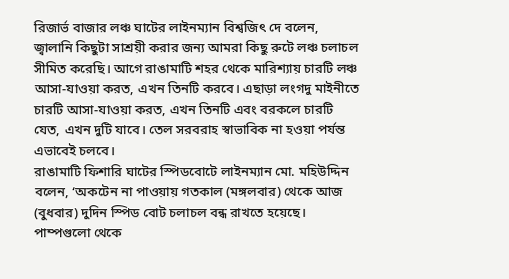রিজার্ভ বাজার লঞ্চ ঘাটের লাইনম্যান বিশ্বজিৎ দে বলেন, জ্বালানি কিছুটা সাশ্রয়ী করার জন্য আমরা কিছু রুটে লঞ্চ চলাচল সীমিত করেছি। আগে রাঙামাটি শহর থেকে মারিশ্যায় চারটি লঞ্চ আসা-যাওয়া করত, এখন তিনটি করবে। এছাড়া লংগদু মাইনীতে চারটি আসা-যাওয়া করত, এখন তিনটি এবং বরকলে চারটি যেত, এখন দুটি যাবে। তেল সরবরাহ স্বাভাবিক না হওয়া পর্যন্ত এভাবেই চলবে।
রাঙামাটি ফিশারি ঘাটের স্পিডবোটে লাইনম্যান মো. মহিউদ্দিন বলেন, ‘অকটেন না পাওয়ায় গতকাল (মঙ্গলবার) থেকে আজ (বুধবার) দুদিন স্পিড বোট চলাচল বন্ধ রাখতে হয়েছে। পাম্পগুলো থেকে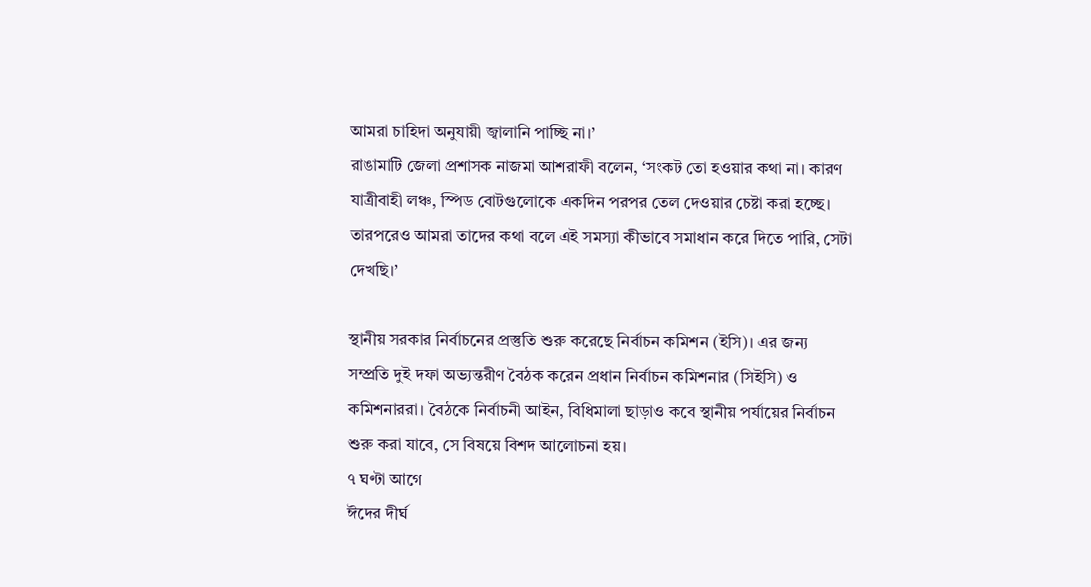আমরা চাহিদা অনুযায়ী জ্বালানি পাচ্ছি না।’
রাঙামাটি জেলা প্রশাসক নাজমা আশরাফী বলেন, ‘সংকট তো হওয়ার কথা না। কারণ যাত্রীবাহী লঞ্চ, স্পিড বোটগুলোকে একদিন পরপর তেল দেওয়ার চেষ্টা করা হচ্ছে। তারপরেও আমরা তাদের কথা বলে এই সমস্যা কীভাবে সমাধান করে দিতে পারি, সেটা দেখছি।’

স্থানীয় সরকার নির্বাচনের প্রস্তুতি শুরু করেছে নির্বাচন কমিশন (ইসি)। এর জন্য সম্প্রতি দুই দফা অভ্যন্তরীণ বৈঠক করেন প্রধান নির্বাচন কমিশনার (সিইসি) ও কমিশনাররা। বৈঠকে নির্বাচনী আইন, বিধিমালা ছাড়াও কবে স্থানীয় পর্যায়ের নির্বাচন শুরু করা যাবে, সে বিষয়ে বিশদ আলোচনা হয়।
৭ ঘণ্টা আগে
ঈদের দীর্ঘ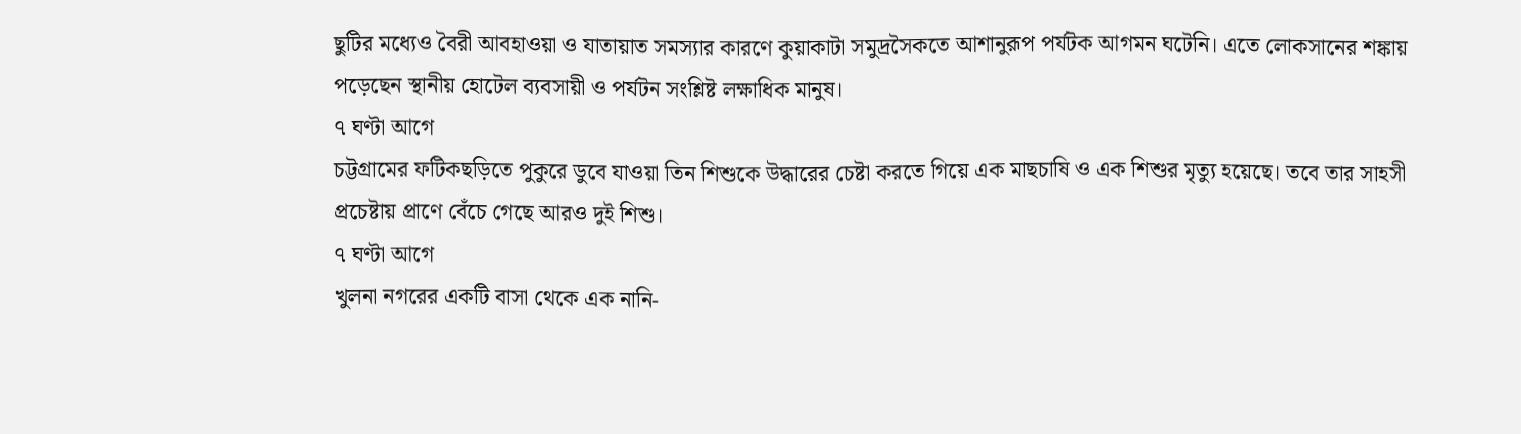ছুটির মধ্যেও বৈরী আবহাওয়া ও যাতায়াত সমস্যার কারণে কুয়াকাটা সমুদ্রসৈকতে আশানুরূপ পর্যটক আগমন ঘটেনি। এতে লোকসানের শঙ্কায় পড়েছেন স্থানীয় হোটেল ব্যবসায়ী ও পর্যটন সংশ্লিষ্ট লক্ষাধিক মানুষ।
৭ ঘণ্টা আগে
চট্টগ্রামের ফটিকছড়িতে পুকুরে ডুবে যাওয়া তিন শিশুকে উদ্ধারের চেষ্টা করতে গিয়ে এক মাছচাষি ও এক শিশুর মৃত্যু হয়েছে। তবে তার সাহসী প্রচেষ্টায় প্রাণে বেঁচে গেছে আরও দুই শিশু।
৭ ঘণ্টা আগে
খুলনা নগরের একটি বাসা থেকে এক নানি-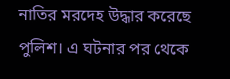নাতির মরদেহ উদ্ধার করেছে পুলিশ। এ ঘটনার পর থেকে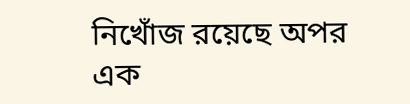নিখোঁজ রয়েছে অপর এক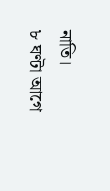নাতি।
৮ ঘণ্টা আগে